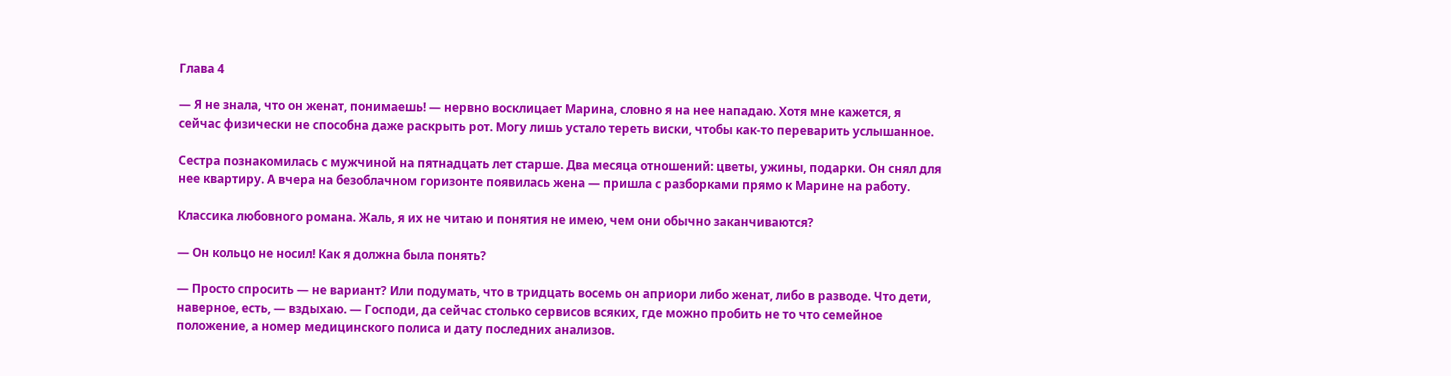Глава 4

— Я не знала, что он женат, понимаешь! — нервно восклицает Марина, словно я на нее нападаю. Хотя мне кажется, я сейчас физически не способна даже раскрыть рот. Могу лишь устало тереть виски, чтобы как-то переварить услышанное.

Сестра познакомилась с мужчиной на пятнадцать лет старше. Два месяца отношений: цветы, ужины, подарки. Он снял для нее квартиру. А вчера на безоблачном горизонте появилась жена — пришла с разборками прямо к Марине на работу.

Классика любовного романа. Жаль, я их не читаю и понятия не имею, чем они обычно заканчиваются?

— Он кольцо не носил! Как я должна была понять?

— Просто спросить — не вариант? Или подумать, что в тридцать восемь он априори либо женат, либо в разводе. Что дети, наверное, есть, — вздыхаю. — Господи, да сейчас столько сервисов всяких, где можно пробить не то что семейное положение, а номер медицинского полиса и дату последних анализов.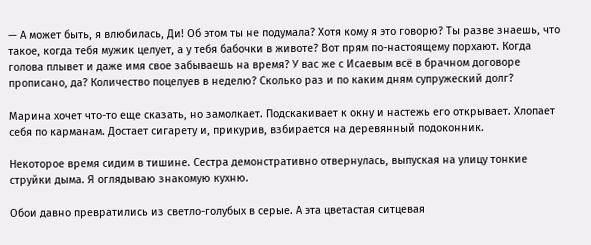— А может быть, я влюбилась, Ди! Об этом ты не подумала? Хотя кому я это говорю? Ты разве знаешь, что такое, когда тебя мужик целует, а у тебя бабочки в животе? Вот прям по-настоящему порхают. Когда голова плывет и даже имя свое забываешь на время? У вас же с Исаевым всё в брачном договоре прописано, да? Количество поцелуев в неделю? Сколько раз и по каким дням супружеский долг?

Марина хочет что-то еще сказать, но замолкает. Подскакивает к окну и настежь его открывает. Хлопает себя по карманам. Достает сигарету и, прикурив, взбирается на деревянный подоконник.

Некоторое время сидим в тишине. Сестра демонстративно отвернулась, выпуская на улицу тонкие струйки дыма. Я оглядываю знакомую кухню.

Обои давно превратились из светло-голубых в серые. А эта цветастая ситцевая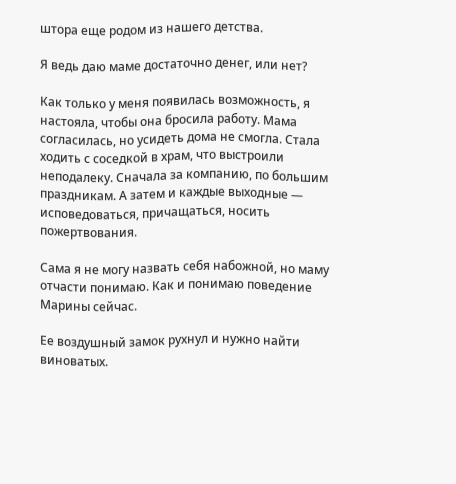штора еще родом из нашего детства.

Я ведь даю маме достаточно денег, или нет?

Как только у меня появилась возможность, я настояла, чтобы она бросила работу. Мама согласилась, но усидеть дома не смогла. Стала ходить с соседкой в храм, что выстроили неподалеку. Сначала за компанию, по большим праздникам. А затем и каждые выходные — исповедоваться, причащаться, носить пожертвования.

Сама я не могу назвать себя набожной, но маму отчасти понимаю. Как и понимаю поведение Марины сейчас.

Ее воздушный замок рухнул и нужно найти виноватых.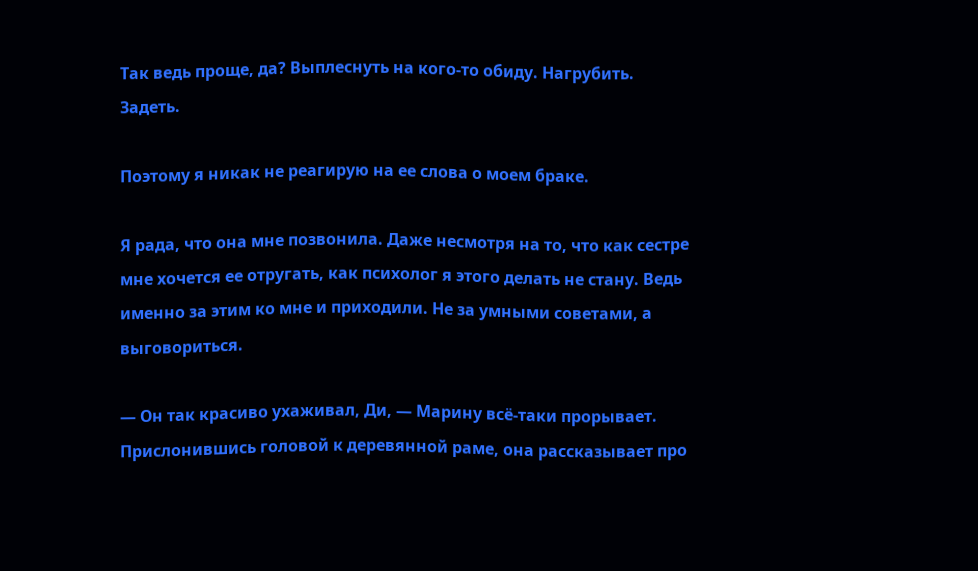Так ведь проще, да? Выплеснуть на кого-то обиду. Нагрубить. Задеть.

Поэтому я никак не реагирую на ее слова о моем браке.

Я рада, что она мне позвонила. Даже несмотря на то, что как сестре мне хочется ее отругать, как психолог я этого делать не стану. Ведь именно за этим ко мне и приходили. Не за умными советами, а выговориться.

— Он так красиво ухаживал, Ди, — Марину всё-таки прорывает. Прислонившись головой к деревянной раме, она рассказывает про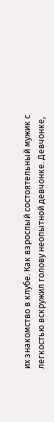их знакомство в клубе. Как взрослый состоятельный мужик с легкостью вскружил голову неопытной девчонке. Девчонке,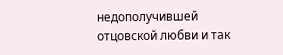недополучившей отцовской любви и так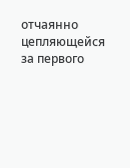отчаянно цепляющейся за первого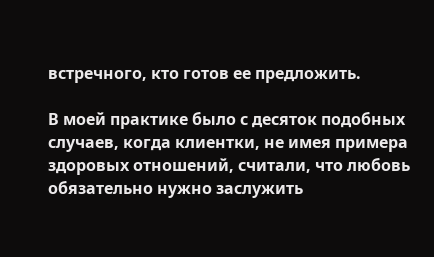встречного, кто готов ее предложить.

В моей практике было с десяток подобных случаев, когда клиентки, не имея примера здоровых отношений, считали, что любовь обязательно нужно заслужить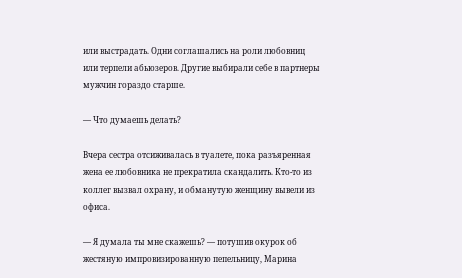или выстрадать. Одни соглашались на роли любовниц или терпели абьюзеров. Другие выбирали себе в партнеры мужчин гораздо старше.

— Что думаешь делать?

Вчера сестра отсиживалась в туалете, пока разъяренная жена ее любовника не прекратила скандалить. Кто-то из коллег вызвал охрану, и обманутую женщину вывели из офиса.

— Я думала ты мне скажешь? — потушив окурок об жестяную импровизированную пепельницу, Марина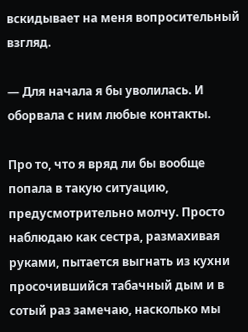вскидывает на меня вопросительный взгляд.

— Для начала я бы уволилась. И оборвала с ним любые контакты.

Про то, что я вряд ли бы вообще попала в такую ситуацию, предусмотрительно молчу. Просто наблюдаю как сестра, размахивая руками, пытается выгнать из кухни просочившийся табачный дым и в сотый раз замечаю, насколько мы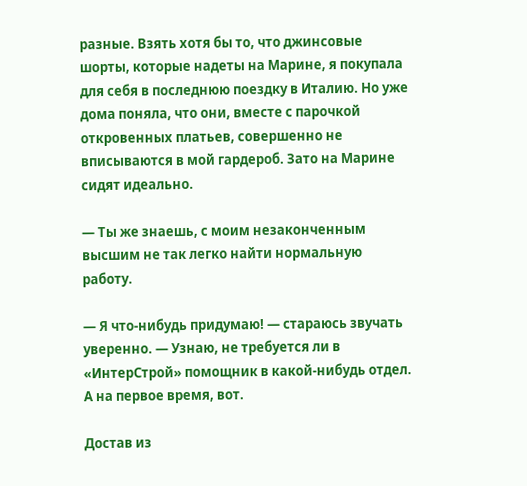разные. Взять хотя бы то, что джинсовые шорты, которые надеты на Марине, я покупала для себя в последнюю поездку в Италию. Но уже дома поняла, что они, вместе с парочкой откровенных платьев, совершенно не вписываются в мой гардероб. Зато на Марине сидят идеально.

— Ты же знаешь, с моим незаконченным высшим не так легко найти нормальную работу.

— Я что-нибудь придумаю! — стараюсь звучать уверенно. — Узнаю, не требуется ли в «ИнтерСтрой» помощник в какой-нибудь отдел. А на первое время, вот.

Достав из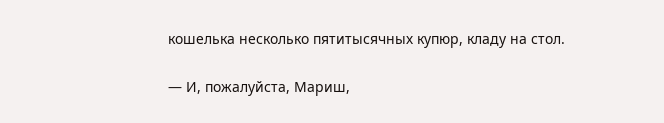кошелька несколько пятитысячных купюр, кладу на стол.

— И, пожалуйста, Мариш,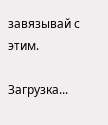завязывай с этим.

Загрузка...